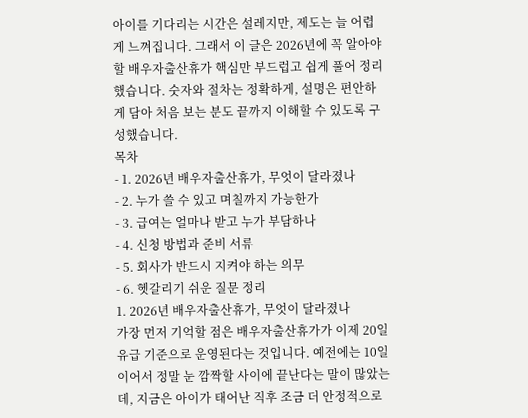아이를 기다리는 시간은 설레지만, 제도는 늘 어렵게 느껴집니다. 그래서 이 글은 2026년에 꼭 알아야 할 배우자출산휴가 핵심만 부드럽고 쉽게 풀어 정리했습니다. 숫자와 절차는 정확하게, 설명은 편안하게 담아 처음 보는 분도 끝까지 이해할 수 있도록 구성했습니다.
목차
- 1. 2026년 배우자출산휴가, 무엇이 달라졌나
- 2. 누가 쓸 수 있고 며칠까지 가능한가
- 3. 급여는 얼마나 받고 누가 부담하나
- 4. 신청 방법과 준비 서류
- 5. 회사가 반드시 지켜야 하는 의무
- 6. 헷갈리기 쉬운 질문 정리
1. 2026년 배우자출산휴가, 무엇이 달라졌나
가장 먼저 기억할 점은 배우자출산휴가가 이제 20일 유급 기준으로 운영된다는 것입니다. 예전에는 10일이어서 정말 눈 깜짝할 사이에 끝난다는 말이 많았는데, 지금은 아이가 태어난 직후 조금 더 안정적으로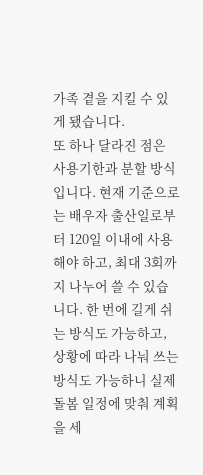가족 곁을 지킬 수 있게 됐습니다.
또 하나 달라진 점은 사용기한과 분할 방식입니다. 현재 기준으로는 배우자 출산일로부터 120일 이내에 사용해야 하고, 최대 3회까지 나누어 쓸 수 있습니다. 한 번에 길게 쉬는 방식도 가능하고, 상황에 따라 나눠 쓰는 방식도 가능하니 실제 돌봄 일정에 맞춰 계획을 세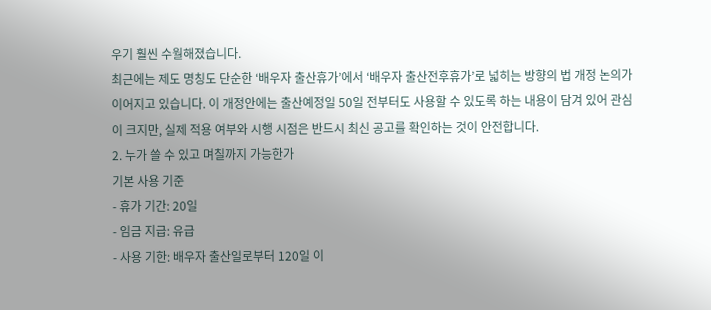우기 훨씬 수월해졌습니다.
최근에는 제도 명칭도 단순한 ‘배우자 출산휴가’에서 ‘배우자 출산전후휴가’로 넓히는 방향의 법 개정 논의가 이어지고 있습니다. 이 개정안에는 출산예정일 50일 전부터도 사용할 수 있도록 하는 내용이 담겨 있어 관심이 크지만, 실제 적용 여부와 시행 시점은 반드시 최신 공고를 확인하는 것이 안전합니다.
2. 누가 쓸 수 있고 며칠까지 가능한가
기본 사용 기준
- 휴가 기간: 20일
- 임금 지급: 유급
- 사용 기한: 배우자 출산일로부터 120일 이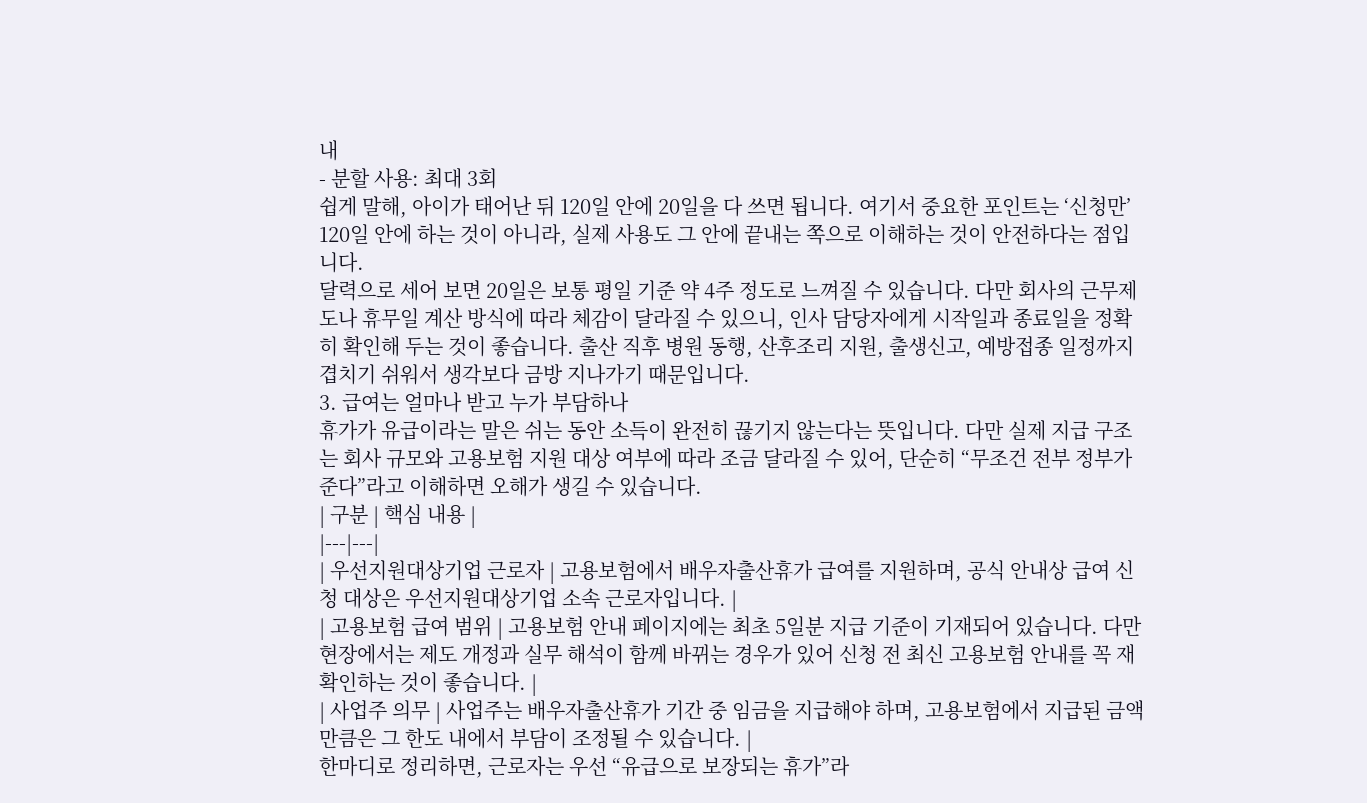내
- 분할 사용: 최대 3회
쉽게 말해, 아이가 태어난 뒤 120일 안에 20일을 다 쓰면 됩니다. 여기서 중요한 포인트는 ‘신청만’ 120일 안에 하는 것이 아니라, 실제 사용도 그 안에 끝내는 쪽으로 이해하는 것이 안전하다는 점입니다.
달력으로 세어 보면 20일은 보통 평일 기준 약 4주 정도로 느껴질 수 있습니다. 다만 회사의 근무제도나 휴무일 계산 방식에 따라 체감이 달라질 수 있으니, 인사 담당자에게 시작일과 종료일을 정확히 확인해 두는 것이 좋습니다. 출산 직후 병원 동행, 산후조리 지원, 출생신고, 예방접종 일정까지 겹치기 쉬워서 생각보다 금방 지나가기 때문입니다.
3. 급여는 얼마나 받고 누가 부담하나
휴가가 유급이라는 말은 쉬는 동안 소득이 완전히 끊기지 않는다는 뜻입니다. 다만 실제 지급 구조는 회사 규모와 고용보험 지원 대상 여부에 따라 조금 달라질 수 있어, 단순히 “무조건 전부 정부가 준다”라고 이해하면 오해가 생길 수 있습니다.
| 구분 | 핵심 내용 |
|---|---|
| 우선지원대상기업 근로자 | 고용보험에서 배우자출산휴가 급여를 지원하며, 공식 안내상 급여 신청 대상은 우선지원대상기업 소속 근로자입니다. |
| 고용보험 급여 범위 | 고용보험 안내 페이지에는 최초 5일분 지급 기준이 기재되어 있습니다. 다만 현장에서는 제도 개정과 실무 해석이 함께 바뀌는 경우가 있어 신청 전 최신 고용보험 안내를 꼭 재확인하는 것이 좋습니다. |
| 사업주 의무 | 사업주는 배우자출산휴가 기간 중 임금을 지급해야 하며, 고용보험에서 지급된 금액만큼은 그 한도 내에서 부담이 조정될 수 있습니다. |
한마디로 정리하면, 근로자는 우선 “유급으로 보장되는 휴가”라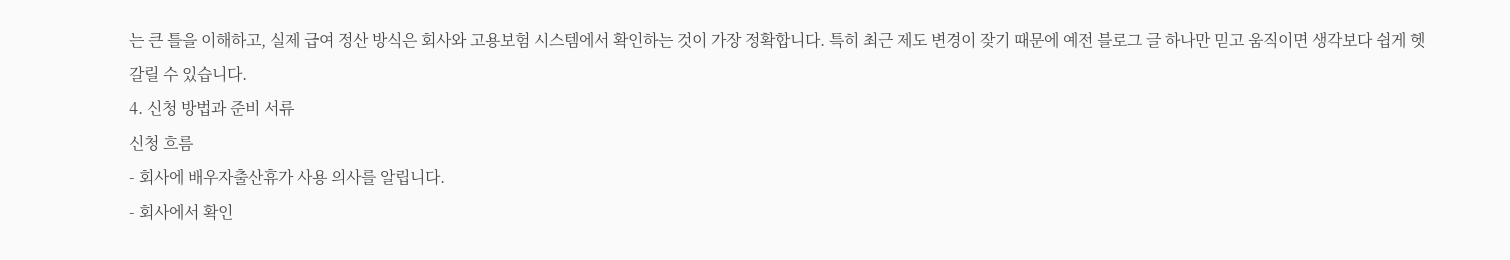는 큰 틀을 이해하고, 실제 급여 정산 방식은 회사와 고용보험 시스템에서 확인하는 것이 가장 정확합니다. 특히 최근 제도 변경이 잦기 때문에 예전 블로그 글 하나만 믿고 움직이면 생각보다 쉽게 헷갈릴 수 있습니다.
4. 신청 방법과 준비 서류
신청 흐름
- 회사에 배우자출산휴가 사용 의사를 알립니다.
- 회사에서 확인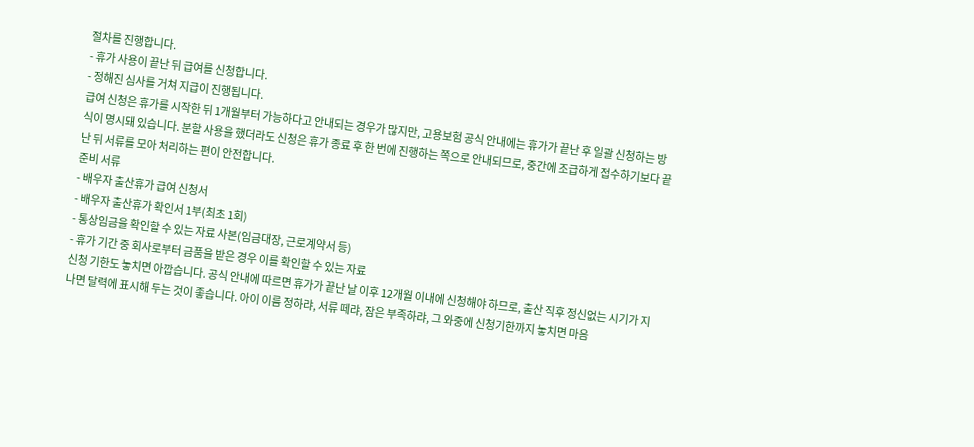절차를 진행합니다.
- 휴가 사용이 끝난 뒤 급여를 신청합니다.
- 정해진 심사를 거쳐 지급이 진행됩니다.
급여 신청은 휴가를 시작한 뒤 1개월부터 가능하다고 안내되는 경우가 많지만, 고용보험 공식 안내에는 휴가가 끝난 후 일괄 신청하는 방식이 명시돼 있습니다. 분할 사용을 했더라도 신청은 휴가 종료 후 한 번에 진행하는 쪽으로 안내되므로, 중간에 조급하게 접수하기보다 끝난 뒤 서류를 모아 처리하는 편이 안전합니다.
준비 서류
- 배우자 출산휴가 급여 신청서
- 배우자 출산휴가 확인서 1부(최초 1회)
- 통상임금을 확인할 수 있는 자료 사본(임금대장, 근로계약서 등)
- 휴가 기간 중 회사로부터 금품을 받은 경우 이를 확인할 수 있는 자료
신청 기한도 놓치면 아깝습니다. 공식 안내에 따르면 휴가가 끝난 날 이후 12개월 이내에 신청해야 하므로, 출산 직후 정신없는 시기가 지나면 달력에 표시해 두는 것이 좋습니다. 아이 이름 정하랴, 서류 떼랴, 잠은 부족하랴, 그 와중에 신청기한까지 놓치면 마음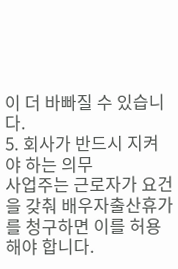이 더 바빠질 수 있습니다.
5. 회사가 반드시 지켜야 하는 의무
사업주는 근로자가 요건을 갖춰 배우자출산휴가를 청구하면 이를 허용해야 합니다.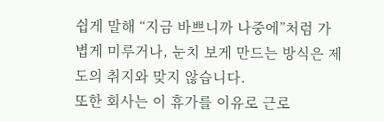쉽게 말해 “지금 바쁘니까 나중에”처럼 가볍게 미루거나, 눈치 보게 만드는 방식은 제도의 취지와 맞지 않습니다.
또한 회사는 이 휴가를 이유로 근로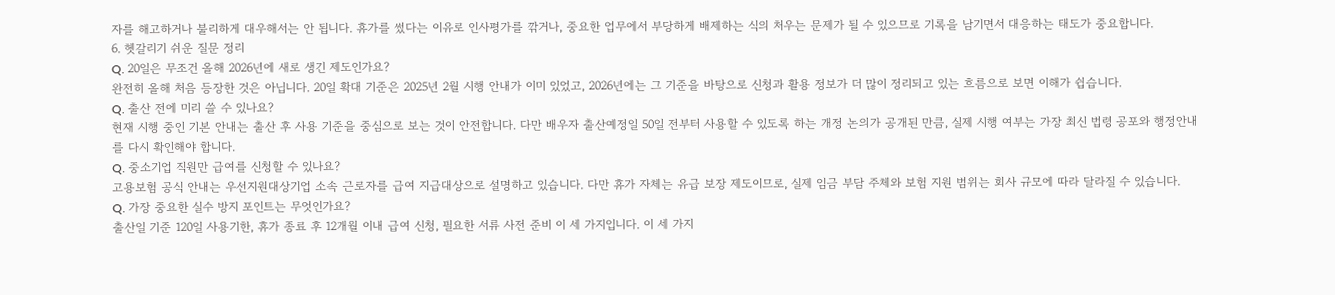자를 해고하거나 불리하게 대우해서는 안 됩니다. 휴가를 썼다는 이유로 인사평가를 깎거나, 중요한 업무에서 부당하게 배제하는 식의 처우는 문제가 될 수 있으므로 기록을 남기면서 대응하는 태도가 중요합니다.
6. 헷갈리기 쉬운 질문 정리
Q. 20일은 무조건 올해 2026년에 새로 생긴 제도인가요?
완전히 올해 처음 등장한 것은 아닙니다. 20일 확대 기준은 2025년 2월 시행 안내가 이미 있었고, 2026년에는 그 기준을 바탕으로 신청과 활용 정보가 더 많이 정리되고 있는 흐름으로 보면 이해가 쉽습니다.
Q. 출산 전에 미리 쓸 수 있나요?
현재 시행 중인 기본 안내는 출산 후 사용 기준을 중심으로 보는 것이 안전합니다. 다만 배우자 출산예정일 50일 전부터 사용할 수 있도록 하는 개정 논의가 공개된 만큼, 실제 시행 여부는 가장 최신 법령 공포와 행정안내를 다시 확인해야 합니다.
Q. 중소기업 직원만 급여를 신청할 수 있나요?
고용보험 공식 안내는 우선지원대상기업 소속 근로자를 급여 지급대상으로 설명하고 있습니다. 다만 휴가 자체는 유급 보장 제도이므로, 실제 임금 부담 주체와 보험 지원 범위는 회사 규모에 따라 달라질 수 있습니다.
Q. 가장 중요한 실수 방지 포인트는 무엇인가요?
출산일 기준 120일 사용기한, 휴가 종료 후 12개월 이내 급여 신청, 필요한 서류 사전 준비 이 세 가지입니다. 이 세 가지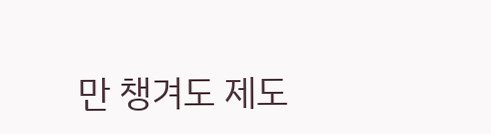만 챙겨도 제도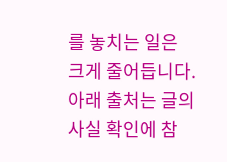를 놓치는 일은 크게 줄어듭니다.
아래 출처는 글의 사실 확인에 참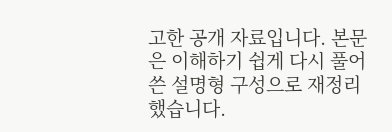고한 공개 자료입니다. 본문은 이해하기 쉽게 다시 풀어쓴 설명형 구성으로 재정리했습니다.